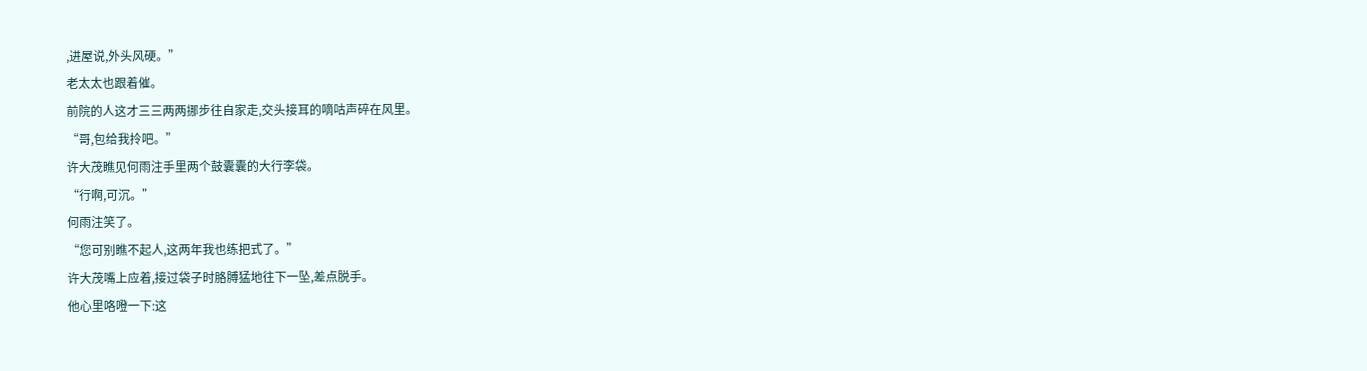,进屋说,外头风硬。”
老太太也跟着催。
前院的人这才三三两两挪步往自家走,交头接耳的嘀咕声碎在风里。
“哥,包给我拎吧。”
许大茂瞧见何雨注手里两个鼓囊囊的大行李袋。
“行啊,可沉。”
何雨注笑了。
“您可别瞧不起人,这两年我也练把式了。”
许大茂嘴上应着,接过袋子时胳膊猛地往下一坠,差点脱手。
他心里咯噔一下:这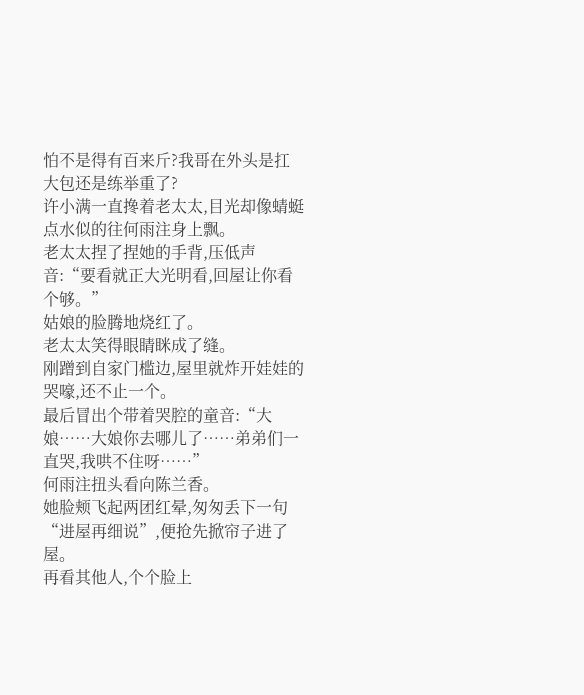怕不是得有百来斤?我哥在外头是扛大包还是练举重了?
许小满一直搀着老太太,目光却像蜻蜓点水似的往何雨注身上飘。
老太太捏了捏她的手背,压低声音:“要看就正大光明看,回屋让你看个够。”
姑娘的脸腾地烧红了。
老太太笑得眼睛眯成了缝。
刚蹭到自家门槛边,屋里就炸开娃娃的哭嚎,还不止一个。
最后冒出个带着哭腔的童音:“大娘……大娘你去哪儿了……弟弟们一直哭,我哄不住呀……”
何雨注扭头看向陈兰香。
她脸颊飞起两团红晕,匆匆丢下一句“进屋再细说”,便抢先掀帘子进了屋。
再看其他人,个个脸上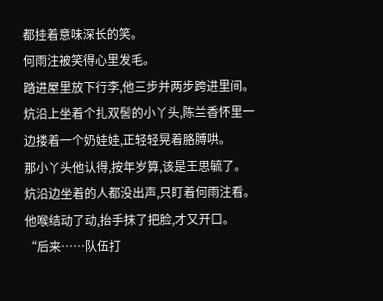都挂着意味深长的笑。
何雨注被笑得心里发毛。
踏进屋里放下行李,他三步并两步跨进里间。
炕沿上坐着个扎双髻的小丫头,陈兰香怀里一边搂着一个奶娃娃,正轻轻晃着胳膊哄。
那小丫头他认得,按年岁算,该是王思毓了。
炕沿边坐着的人都没出声,只盯着何雨注看。
他喉结动了动,抬手抹了把脸,才又开口。
“后来……队伍打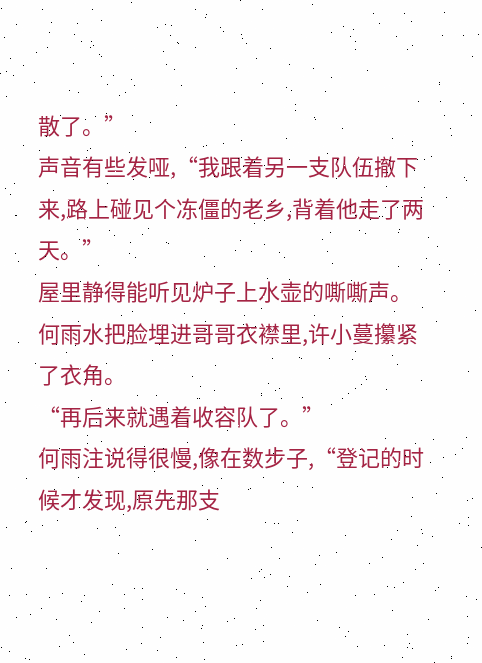散了。”
声音有些发哑,“我跟着另一支队伍撤下来,路上碰见个冻僵的老乡,背着他走了两天。”
屋里静得能听见炉子上水壶的嘶嘶声。
何雨水把脸埋进哥哥衣襟里,许小蔓攥紧了衣角。
“再后来就遇着收容队了。”
何雨注说得很慢,像在数步子,“登记的时候才发现,原先那支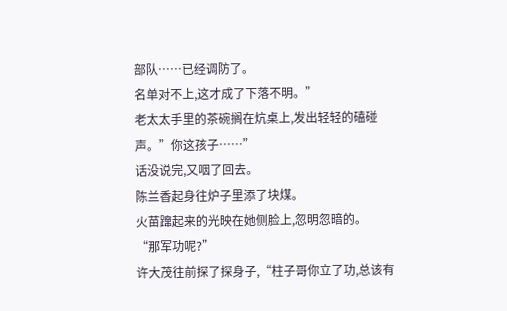部队……已经调防了。
名单对不上,这才成了下落不明。”
老太太手里的茶碗搁在炕桌上,发出轻轻的磕碰声。”你这孩子……”
话没说完,又咽了回去。
陈兰香起身往炉子里添了块煤。
火苗蹿起来的光映在她侧脸上,忽明忽暗的。
“那军功呢?”
许大茂往前探了探身子,“柱子哥你立了功,总该有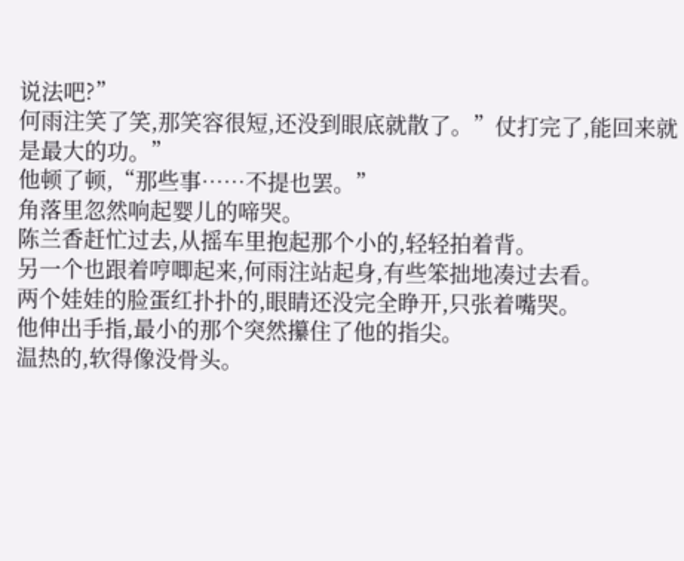说法吧?”
何雨注笑了笑,那笑容很短,还没到眼底就散了。”仗打完了,能回来就是最大的功。”
他顿了顿,“那些事……不提也罢。”
角落里忽然响起婴儿的啼哭。
陈兰香赶忙过去,从摇车里抱起那个小的,轻轻拍着背。
另一个也跟着哼唧起来,何雨注站起身,有些笨拙地凑过去看。
两个娃娃的脸蛋红扑扑的,眼睛还没完全睁开,只张着嘴哭。
他伸出手指,最小的那个突然攥住了他的指尖。
温热的,软得像没骨头。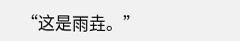“这是雨垚。”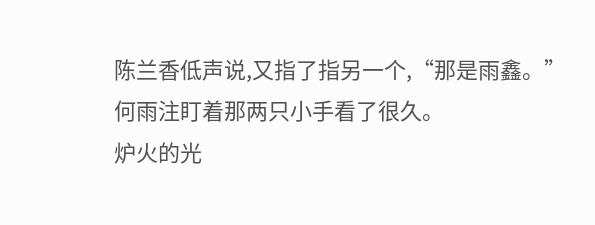陈兰香低声说,又指了指另一个,“那是雨鑫。”
何雨注盯着那两只小手看了很久。
炉火的光